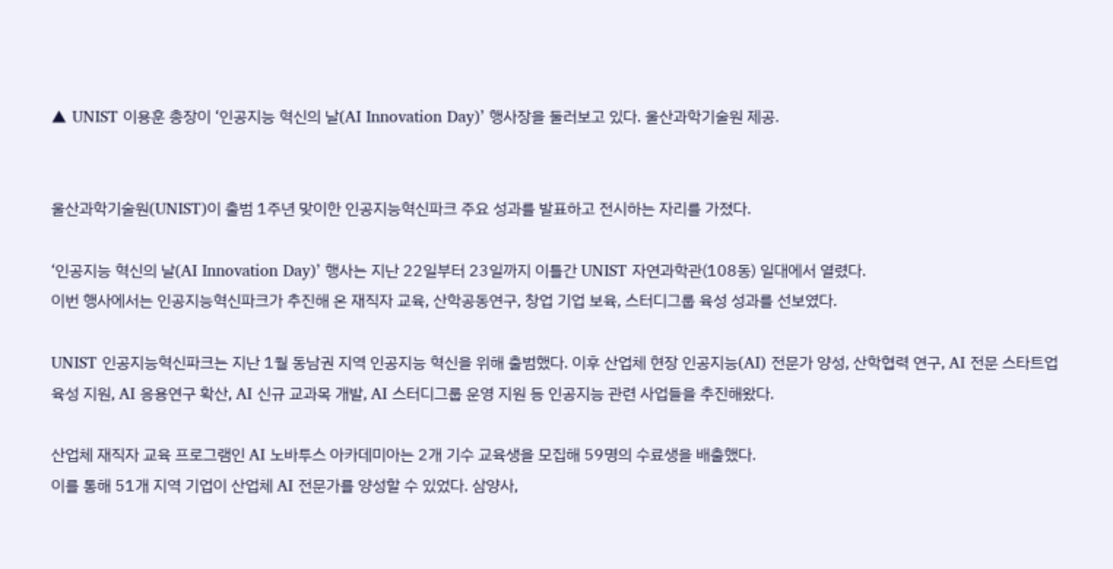▲ UNIST 이용훈 총장이 ‘인공지능 혁신의 날(AI Innovation Day)’ 행사장을 둘러보고 있다. 울산과학기술원 제공.


울산과학기술원(UNIST)이 출범 1주년 맞이한 인공지능혁신파크 주요 성과를 발표하고 전시하는 자리를 가졌다.

‘인공지능 혁신의 날(AI Innovation Day)’ 행사는 지난 22일부터 23일까지 이틀간 UNIST 자연과학관(108동) 일대에서 열렸다.
이번 행사에서는 인공지능혁신파크가 추진해 온 재직자 교육, 산학공동연구, 창업 기업 보육, 스터디그룹 육성 성과를 선보였다.

UNIST 인공지능혁신파크는 지난 1월 동남권 지역 인공지능 혁신을 위해 출범했다. 이후 산업체 현장 인공지능(AI) 전문가 양성, 산학협력 연구, AI 전문 스타트업 육성 지원, AI 응용연구 확산, AI 신규 교과목 개발, AI 스터디그룹 운영 지원 등 인공지능 관련 사업들을 추진해왔다.

산업체 재직자 교육 프로그램인 AI 노바투스 아카데미아는 2개 기수 교육생을 모집해 59명의 수료생을 배출했다.
이를 통해 51개 지역 기업이 산업체 AI 전문가를 양성할 수 있었다. 삼양사,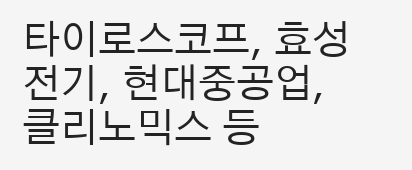타이로스코프, 효성전기, 현대중공업, 클리노믹스 등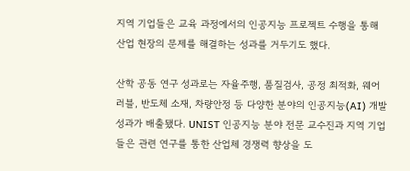지역 기업들은 교육 과정에서의 인공지능 프로젝트 수행을 통해 산업 현장의 문제를 해결하는 성과를 거두기도 했다.

산학 공동 연구 성과로는 자율주행, 품질검사, 공정 최적화, 웨어러블, 반도체 소재, 차량안정 등 다양한 분야의 인공지능(AI) 개발 성과가 배출됐다. UNIST 인공지능 분야 전문 교수진과 지역 기업들은 관련 연구를 통한 산업체 경쟁력 향상을 도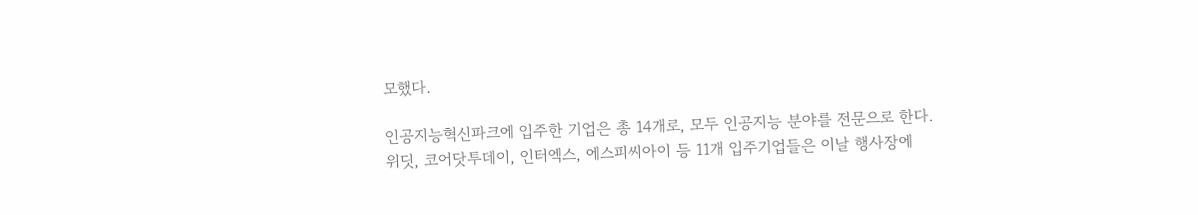모했다.

인공지능혁신파크에 입주한 기업은 총 14개로, 모두 인공지능 분야를 전문으로 한다.
위딧, 코어닷투데이, 인터엑스, 에스피씨아이 등 11개 입주기업들은 이날 행사장에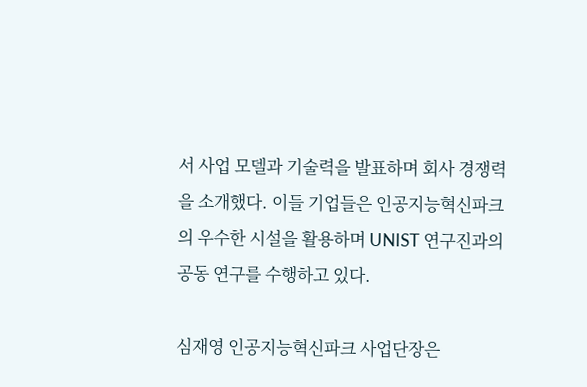서 사업 모델과 기술력을 발표하며 회사 경쟁력을 소개했다. 이들 기업들은 인공지능혁신파크의 우수한 시설을 활용하며 UNIST 연구진과의 공동 연구를 수행하고 있다.

심재영 인공지능혁신파크 사업단장은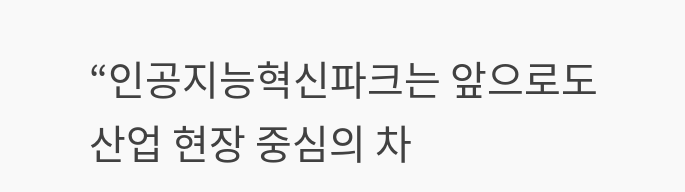“인공지능혁신파크는 앞으로도 산업 현장 중심의 차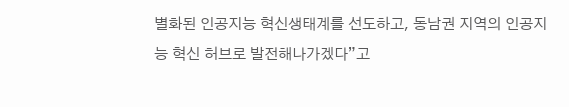별화된 인공지능 혁신생태계를 선도하고, 동남권 지역의 인공지능 혁신 허브로 발전해나가겠다”고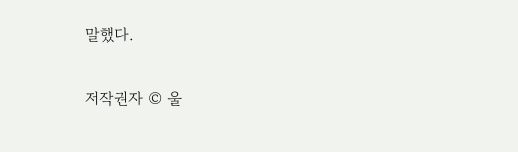말했다.

저작권자 © 울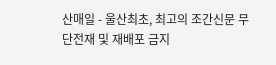산매일 - 울산최초, 최고의 조간신문 무단전재 및 재배포 금지